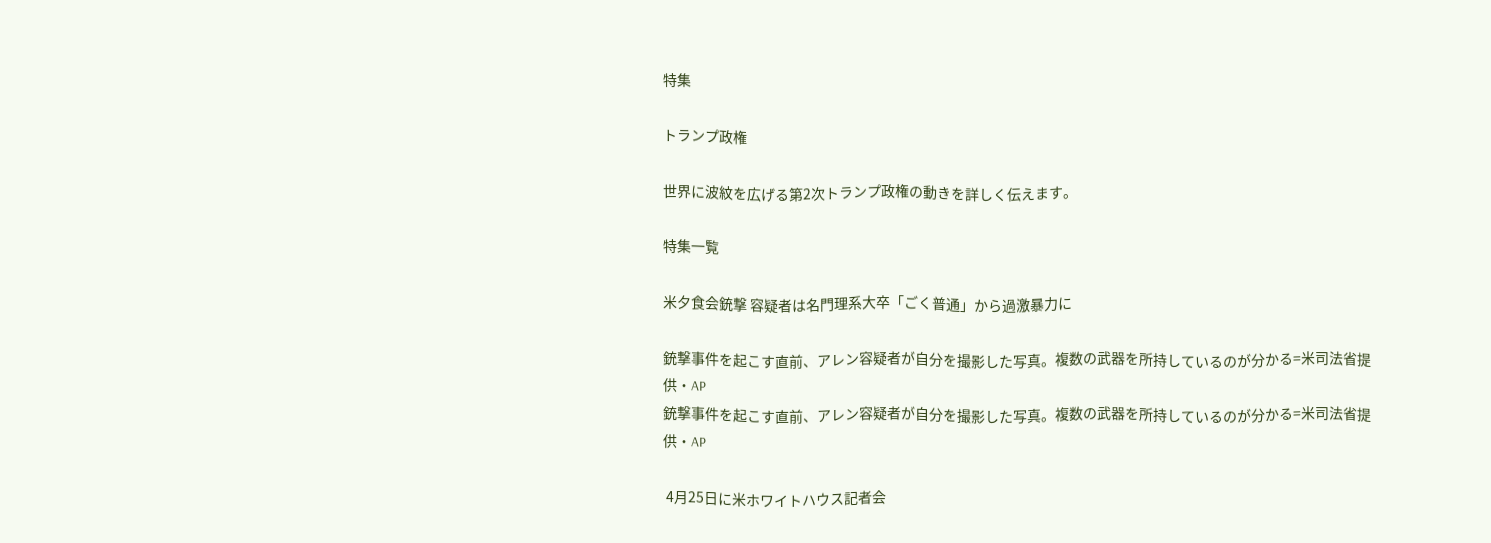特集

トランプ政権

世界に波紋を広げる第2次トランプ政権の動きを詳しく伝えます。

特集一覧

米夕食会銃撃 容疑者は名門理系大卒「ごく普通」から過激暴力に

銃撃事件を起こす直前、アレン容疑者が自分を撮影した写真。複数の武器を所持しているのが分かる=米司法省提供・AP
銃撃事件を起こす直前、アレン容疑者が自分を撮影した写真。複数の武器を所持しているのが分かる=米司法省提供・AP

 4月25日に米ホワイトハウス記者会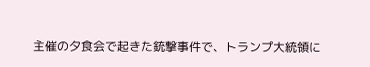主催の夕食会で起きた銃撃事件で、トランプ大統領に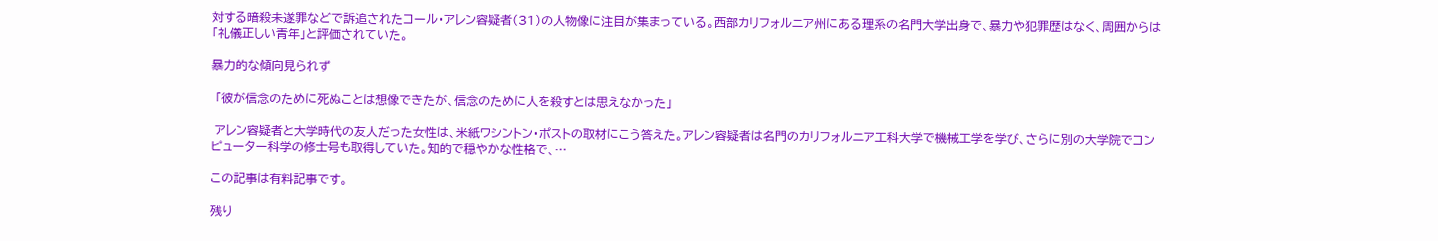対する暗殺未遂罪などで訴追されたコール・アレン容疑者(31)の人物像に注目が集まっている。西部カリフォルニア州にある理系の名門大学出身で、暴力や犯罪歴はなく、周囲からは「礼儀正しい青年」と評価されていた。

暴力的な傾向見られず

 「彼が信念のために死ぬことは想像できたが、信念のために人を殺すとは思えなかった」

 アレン容疑者と大学時代の友人だった女性は、米紙ワシントン・ポストの取材にこう答えた。アレン容疑者は名門のカリフォルニア工科大学で機械工学を学び、さらに別の大学院でコンピューター科学の修士号も取得していた。知的で穏やかな性格で、…

この記事は有料記事です。

残り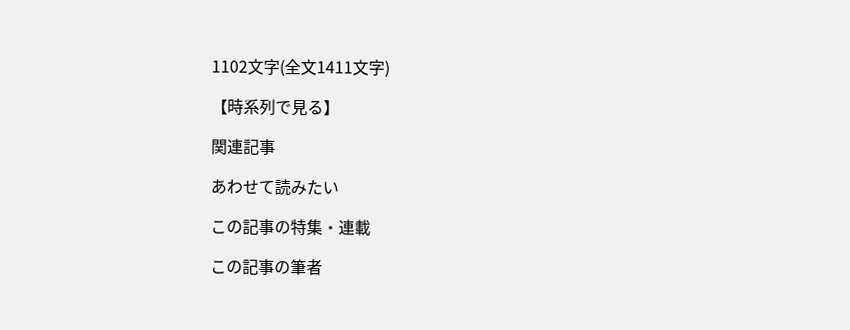1102文字(全文1411文字)

【時系列で見る】

関連記事

あわせて読みたい

この記事の特集・連載

この記事の筆者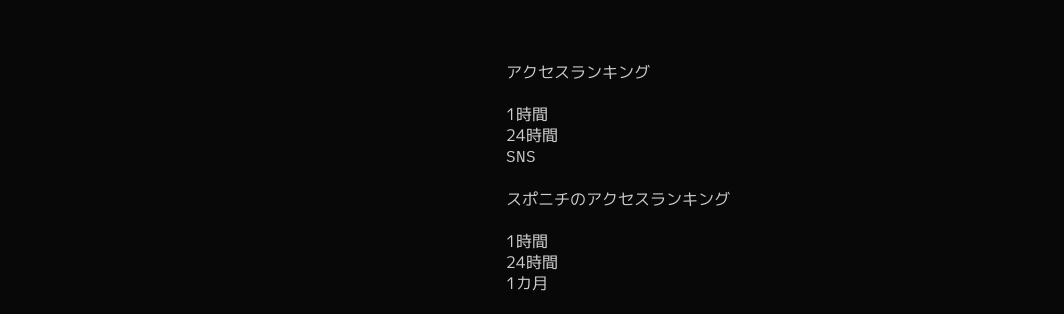アクセスランキング

1時間
24時間
SNS

スポニチのアクセスランキング

1時間
24時間
1カ月